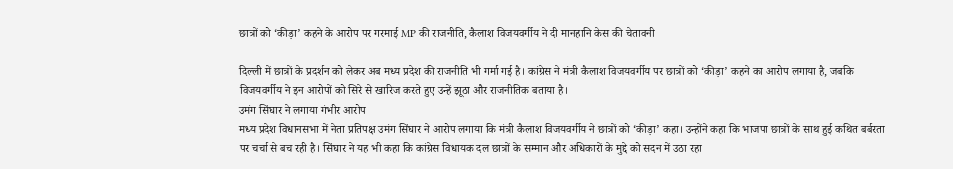छात्रों को ‘कीड़ा’ कहने के आरोप पर गरमाई MP की राजनीति, कैलाश विजयवर्गीय ने दी मानहानि केस की चेतावनी

दिल्ली में छात्रों के प्रदर्शन को लेकर अब मध्य प्रदेश की राजनीति भी गर्मा गई है। कांग्रेस ने मंत्री कैलाश विजयवर्गीय पर छात्रों को ‘कीड़ा’ कहने का आरोप लगाया है, जबकि विजयवर्गीय ने इन आरोपों को सिरे से खारिज करते हुए उन्हें झूठा और राजनीतिक बताया है।
उमंग सिंघार ने लगाया गंभीर आरोप
मध्य प्रदेश विधानसभा में नेता प्रतिपक्ष उमंग सिंघार ने आरोप लगाया कि मंत्री कैलाश विजयवर्गीय ने छात्रों को ‘कीड़ा’ कहा। उन्होंने कहा कि भाजपा छात्रों के साथ हुई कथित बर्बरता पर चर्चा से बच रही है। सिंघार ने यह भी कहा कि कांग्रेस विधायक दल छात्रों के सम्मान और अधिकारों के मुद्दे को सदन में उठा रहा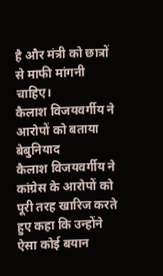है और मंत्री को छात्रों से माफी मांगनी चाहिए।
कैलाश विजयवर्गीय ने आरोपों को बताया बेबुनियाद
कैलाश विजयवर्गीय ने कांग्रेस के आरोपों को पूरी तरह खारिज करते हुए कहा कि उन्होंने ऐसा कोई बयान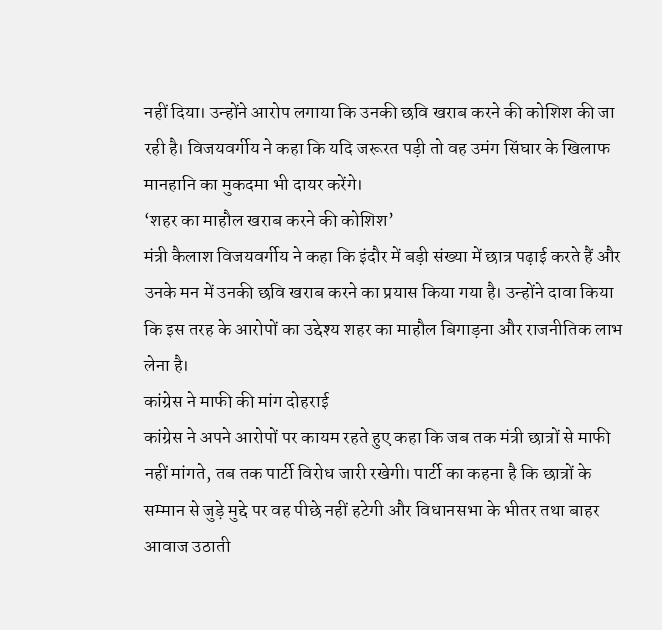नहीं दिया। उन्होंने आरोप लगाया कि उनकी छवि खराब करने की कोशिश की जा रही है। विजयवर्गीय ने कहा कि यदि जरूरत पड़ी तो वह उमंग सिंघार के खिलाफ मानहानि का मुकदमा भी दायर करेंगे।
‘शहर का माहौल खराब करने की कोशिश’
मंत्री कैलाश विजयवर्गीय ने कहा कि इंदौर में बड़ी संख्या में छात्र पढ़ाई करते हैं और उनके मन में उनकी छवि खराब करने का प्रयास किया गया है। उन्होंने दावा किया कि इस तरह के आरोपों का उद्देश्य शहर का माहौल बिगाड़ना और राजनीतिक लाभ लेना है।
कांग्रेस ने माफी की मांग दोहराई
कांग्रेस ने अपने आरोपों पर कायम रहते हुए कहा कि जब तक मंत्री छात्रों से माफी नहीं मांगते, तब तक पार्टी विरोध जारी रखेगी। पार्टी का कहना है कि छात्रों के सम्मान से जुड़े मुद्दे पर वह पीछे नहीं हटेगी और विधानसभा के भीतर तथा बाहर आवाज उठाती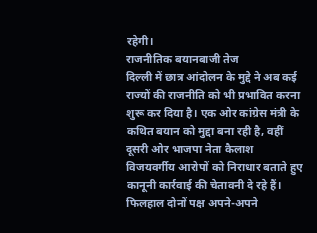रहेगी।
राजनीतिक बयानबाजी तेज
दिल्ली में छात्र आंदोलन के मुद्दे ने अब कई राज्यों की राजनीति को भी प्रभावित करना शुरू कर दिया है। एक ओर कांग्रेस मंत्री के कथित बयान को मुद्दा बना रही है, वहीं दूसरी ओर भाजपा नेता कैलाश विजयवर्गीय आरोपों को निराधार बताते हुए कानूनी कार्रवाई की चेतावनी दे रहे हैं। फिलहाल दोनों पक्ष अपने-अपने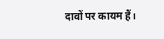दावों पर कायम हैं।